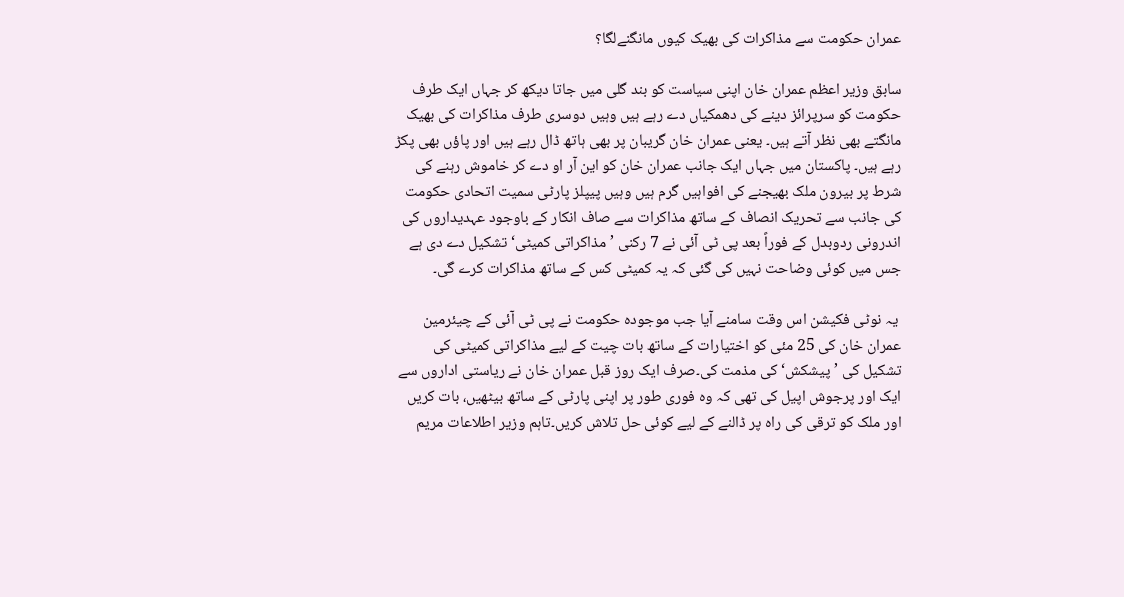عمران حکومت سے مذاکرات کی بھیک کیوں مانگنےلگا؟

سابق وزیر اعظم عمران خان اپنی سیاست کو بند گلی میں جاتا دیکھ کر جہاں ایک طرف حکومت کو سرپرائز دینے کی دھمکیاں دے رہے ہیں وہیں دوسری طرف مذاکرات کی بھیک مانگتے بھی نظر آتے ہیں۔ یعنی عمران خان گریبان پر بھی ہاتھ ڈال رہے ہیں اور پاؤں بھی پکڑ رہے ہیں۔ پاکستان میں جہاں ایک جانب عمران خان کو این آر او دے کر خاموش رہنے کی شرط پر بیرون ملک بھیجنے کی افواہیں گرم ہیں وہیں پیپلز پارٹی سمیت اتحادی حکومت کی جانب سے تحریک انصاف کے ساتھ مذاکرات سے صاف انکار کے باوجود عہدیداروں کی اندرونی ردوبدل کے فوراً بعد پی ٹی آئی نے 7 رکنی ’مذاکراتی کمیٹی‘ تشکیل دے دی ہے جس میں کوئی وضاحت نہیں کی گئی کہ یہ کمیٹی کس کے ساتھ مذاکرات کرے گی۔

 یہ نوٹی فکیشن اس وقت سامنے آیا جب موجودہ حکومت نے پی ٹی آئی کے چیئرمین عمران خان کی 25 مئی کو اختیارات کے ساتھ بات چیت کے لیے مذاکراتی کمیٹی کی تشکیل کی ’پیشکش‘ کی مذمت کی۔صرف ایک روز قبل عمران خان نے ریاستی اداروں سے ایک اور پرجوش اپیل کی تھی کہ وہ فوری طور پر اپنی پارٹی کے ساتھ بیٹھیں، بات کریں اور ملک کو ترقی کی راہ پر ڈالنے کے لیے کوئی حل تلاش کریں۔تاہم وزیر اطلاعات مریم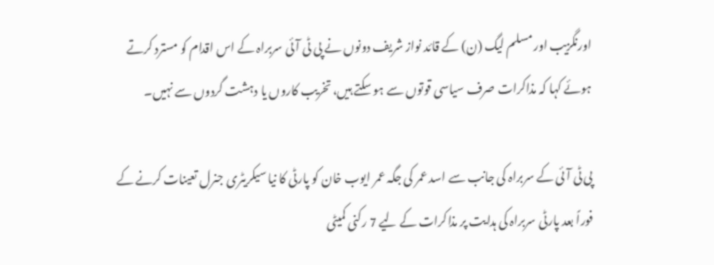اورنگزیب اور مسلم لیگ (ن) کے قائد نواز شریف دونوں نے پی ٹی آئی سربراہ کے اس اقدام کو مسترد کرتے ہوئے کہا کہ مذاکرات صرف سیاسی قوتوں سے ہو سکتے ہیں، تخریب کاروں یا دہشت گردوں سے نہیں۔

پی ٹی آئی کے سربراہ کی جانب سے اسد عمر کی جگہ عمر ایوب خان کو پارٹی کا نیا سیکریٹری جنرل تعینات کرنے کے فوراً بعد پارٹی سربراہ کی ہدایت پر مذاکرات کے لیے 7 رکنی کمیٹی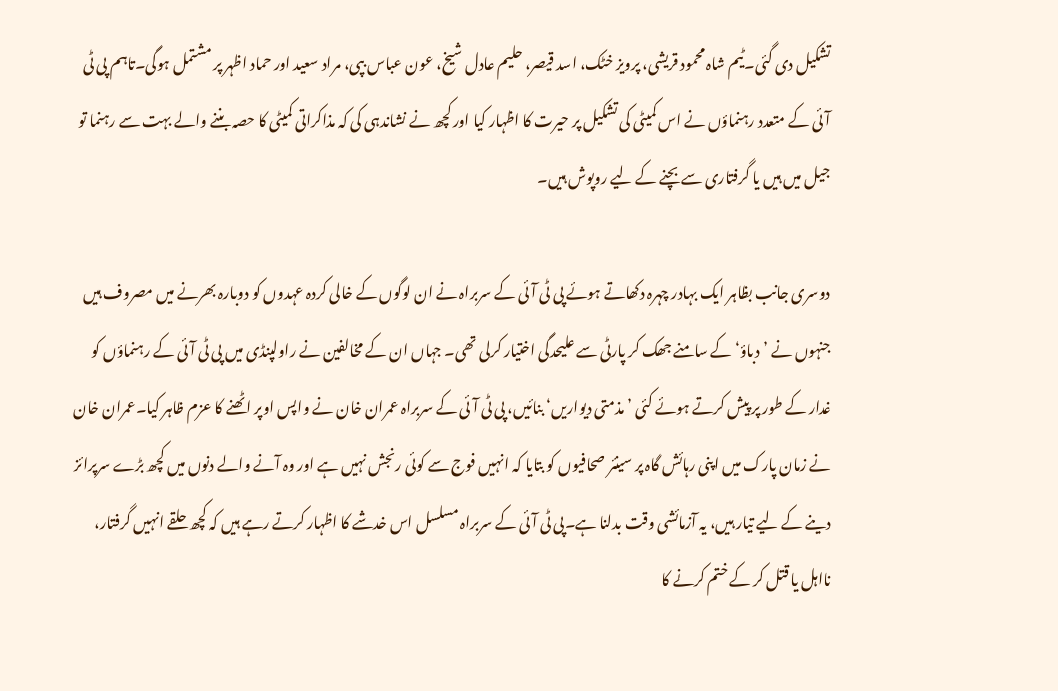تشکیل دی گئی۔ٹیم شاہ محمود قریشی، پرویز خٹک، اسد قیصر، حلیم عادل شیخ، عون عباس بپی، مراد سعید اور حماد اظہر پر مشتمل ہوگی۔تاہم پی ٹی آئی کے متعدد رہنماؤں نے اس کمیٹی کی تشکیل پر حیرت کا اظہار کیا اور کچھ نے نشاندہی کی کہ مذاکراتی کمیٹی کا حصہ بننے والے بہت سے رہنما تو جیل میں ہیں یا گرفتاری سے بچنے کے لیے روپوش ہیں۔

دوسری جانب بظاہر ایک بہادر چہرہ دکھاتے ہوئے پی ٹی آئی کے سربراہ نے ان لوگوں کے خالی کردہ عہدوں کو دوبارہ بھرنے میں مصروف ہیں جنہوں نے ’دباؤ‘ کے سامنے جھک کر پارٹی سے علیحدگی اختیار کرلی تھی۔ جہاں ان کے مخالفین نے راولپنڈی میں پی ٹی آئی کے رہنماؤں کو غدار کے طور پر پیش کرتے ہوئے کئی ’مذمتی دیواریں‘ بنائیں، پی ٹی آئی کے سربراہ عمران خان نے واپس اوپر اٹھنے کا عزم ظاہر کیا۔عمران خان نے زمان پارک میں اپنی رہائش گاہ پر سینئر صحافیوں کو بتایا کہ انہیں فوج سے کوئی رنجش نہیں ہے اور وہ آنے والے دنوں میں کچھ بڑے سرپرائز دینے کے لیے تیار ہیں، یہ آزمائشی وقت بدلنا ہے۔پی ٹی آئی کے سربراہ مسلسل اس خدشے کا اظہار کرتے رہے ہیں کہ کچھ حلقے انہیں گرفتار، نااہل یا قتل کر کے ختم کرنے کا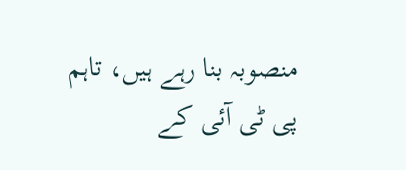منصوبہ بنا رہے ہیں، تاہم پی ٹی آئی کے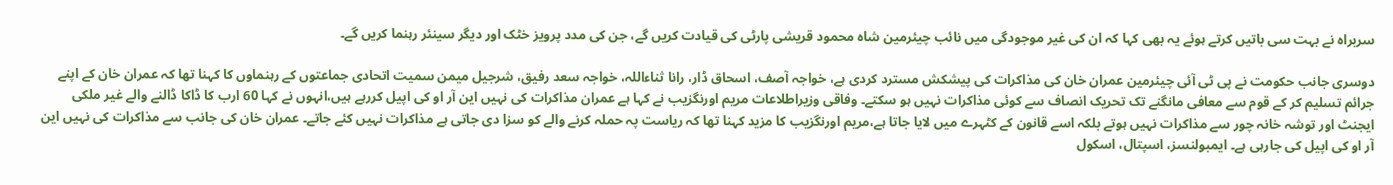سربراہ نے بہت سی باتیں کرتے ہوئے یہ بھی کہا کہ ان کی غیر موجودگی میں نائب چیئرمین شاہ محمود قریشی پارٹی کی قیادت کریں گے، جن کی مدد پرویز خٹک اور دیگر سینئر رہنما کریں گے۔

دوسری جانب حکومت نے پی ٹی آئی چیئرمین عمران خان کی مذاکرات کی پیشکش مسترد کردی ہے، خواجہ آصف، اسحاق ڈار، رانا ثناءاللہ، خواجہ سعد رفیق، شرجیل میمن سمیت اتحادی جماعتوں کے رہنماوں کا کہنا تھا کہ عمران خان کے اپنے جرائم تسلیم کر کے قوم سے معافی مانگنے تک تحریک انصاف سے کوئی مذاکرات نہیں ہو سکتے۔ وفاقی وزیراطلاعات مریم اورنگزیب نے کہا ہے عمران مذاکرات کی نہیں این آر او کی اپیل کررہے ہیں،انہوں نے کہا 60 ارب کا ڈاکا ڈالنے والے غیر ملکی ایجنٹ اور توشہ خانہ چور سے مذاکرات نہیں ہوتے بلکہ اسے قانون کے کٹہرے میں لایا جاتا ہے،مریم اورنگزیب کا مزید کہنا تھا کہ ریاست پہ حملہ کرنے والے کو سزا دی جاتی ہے مذاکرات نہیں کئے جاتے۔ عمران خان کی جانب سے مذاکرات کی نہیں این آر او کی اپیل کی جارہی ہے۔ ایمبولنسز، اسپتال، اسکول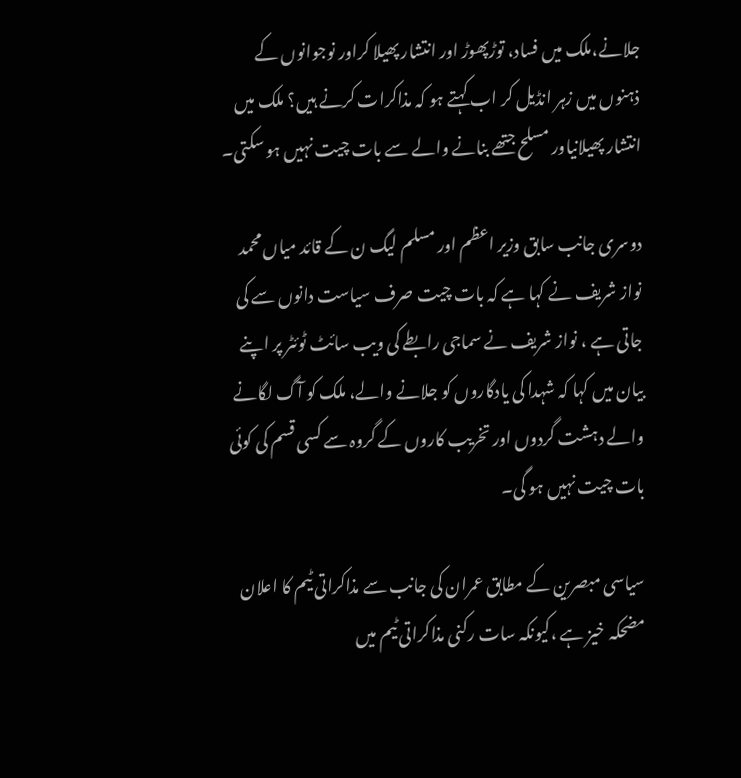جلانے،ملک میں فساد، توڑپھوڑ اور انتشار پھیلا کراور نوجوانوں کے ذہنوں میں زہر انڈیل کر اب کہتے ہو کہ مذاکرات کرنے ہیں؟ ملک میں انتشار پھیلانیاور مسلح جتھے بنانے والے سے بات چیت نہیں ہو سکتی۔

دوسری جانب سابق وزیر اعظم اور مسلم لیگ ن کے قائد میاں محمد نواز شریف نے کہا ہے کہ بات چیت صرف سیاست دانوں سے کی جاتی ہے ، نواز شریف نے سماجی رابطے کی ویب سائٹ ٹوئٹر پر اپنے بیان میں کہا کہ شہدا کی یادگاروں کو جلانے والے، ملک کو آگ لگانے والے دہشت گردوں اور تخریب کاروں کے گروہ سے کسی قسم کی کوئی بات چیت نہیں ہو گی۔

سیاسی مبصرین کے مطابق عمران کی جانب سے مذاکراتی ٹیم کا اعلان مضحکہ خیز ہے ،کیونکہ سات رکنی مذاکراتی ٹیم میں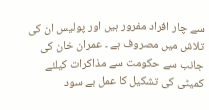سے چار افراد مفرور ہیں اور پولیس ان کی تلاش میں مصروف ہے ۔ عمران خان کی جانب سے حکومت سے مذاکرات کیلئے کمیٹی کی تشکیل کا عمل بے سود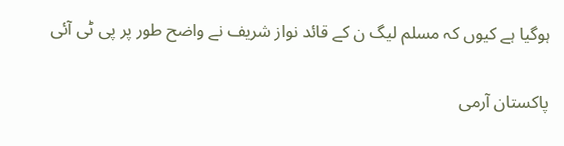ہوگیا ہے کیوں کہ مسلم لیگ ن کے قائد نواز شریف نے واضح طور پر پی ٹی آئی

پاکستان آرمی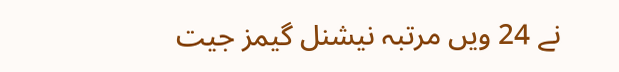نے 24 ویں مرتبہ نیشنل گیمز جیت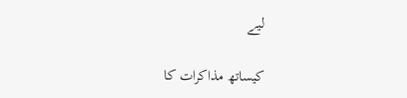لیے

کیساتھ مذاکرات کا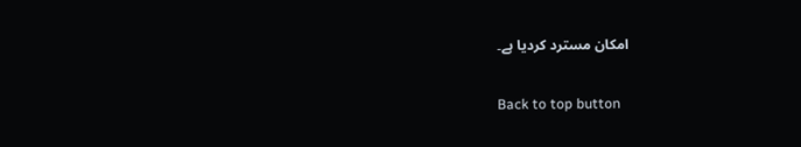امکان مسترد کردیا ہے۔

Back to top button